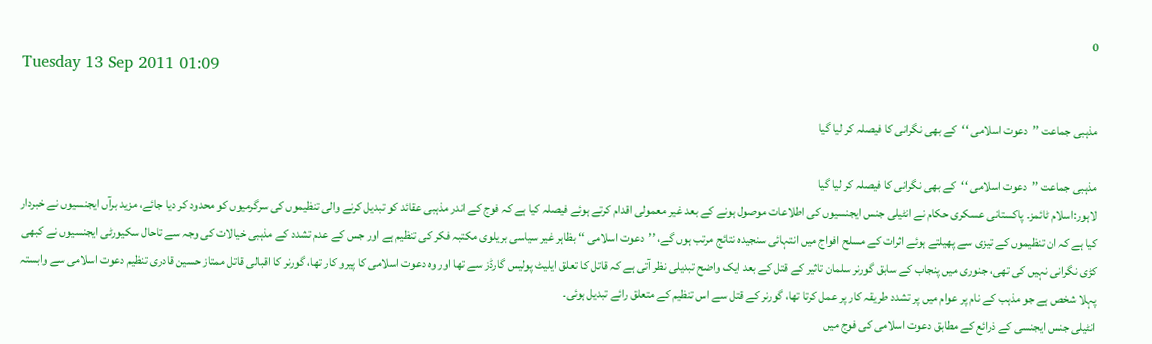0
Tuesday 13 Sep 2011 01:09

مذہبی جماعت ’’دعوت اسلامی ‘‘کے بھی نگرانی کا فیصلہ کر لیا گیا

مذہبی جماعت ’’دعوت اسلامی ‘‘کے بھی نگرانی کا فیصلہ کر لیا گیا
لاہور:اسلام ٹائمز۔ پاکستانی عسکری حکام نے انٹیلی جنس ایجنسیوں کی اطلاعات موصول ہونے کے بعد غیر معمولی اقدام کرتے ہوئے فیصلہ کیا ہے کہ فوج کے اندر مذہبی عقائد کو تبدیل کرنے والی تنظیموں کی سرگرمیوں کو محدود کر دیا جائے، مزید برآں ایجنسیوں نے خبردار کیا ہے کہ ان تنظیموں کے تیزی سے پھیلتے ہوئے اثرات کے مسلح افواج میں انتہائی سنجیدہ نتائج مرتب ہوں گے، ’’دعوت اسلامی ‘‘ بظاہر غیر سیاسی بریلوی مکتبہ فکر کی تنظیم ہے اور جس کے عدم تشدد کے مذہبی خیالات کی وجہ سے تاحال سکیورٹی ایجنسیوں نے کبھی کڑی نگرانی نہیں کی تھی، جنوری میں پنجاب کے سابق گورنر سلمان تاثیر کے قتل کے بعد ایک واضح تبدیلی نظر آتی ہے کہ قاتل کا تعلق ایلیٹ پولیس گارڈز سے تھا اور وہ دعوت اسلامی کا پیرو کار تھا، گورنر کا اقبالی قاتل ممتاز حسین قادری تنظیم دعوت اسلامی سے وابستہ پہلا شخص ہے جو مذہب کے نام پر عوام میں پر تشدد طریقہ کار پر عمل کرتا تھا، گورنر کے قتل سے اس تنظیم کے متعلق رائے تبدیل ہوئی۔
انٹیلی جنس ایجنسی کے ذرائع کے مطابق دعوت اسلامی کی فوج میں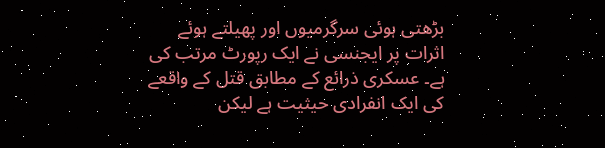بڑھتی ہوئی سرگرمیوں اور پھیلتے ہوئے اثرات پر ایجنسی نے ایک رپورٹ مرتب کی ہے۔ عسکری ذرائع کے مطابق قتل کے واقعے کی ایک انفرادی حیثیت ہے لیکن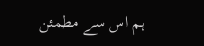ہم اس سے مطمئن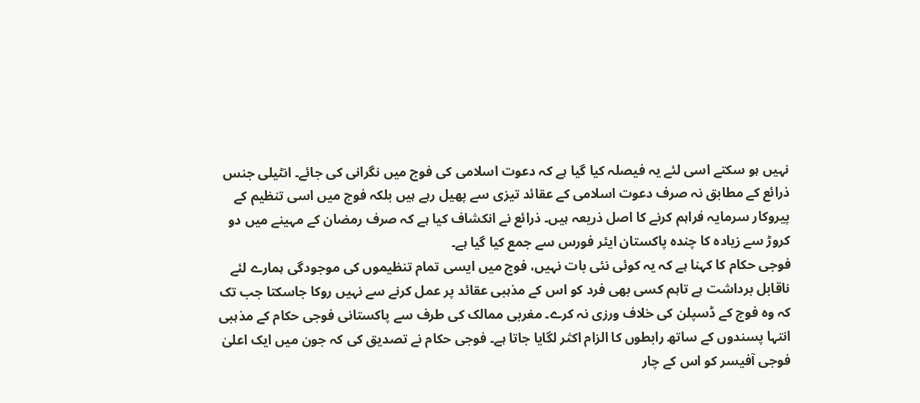نہیں ہو سکتے اسی لئے یہ فیصلہ کیا گیا ہے کہ دعوت اسلامی کی فوج میں نگرانی کی جائے۔ انٹیلی جنس ذرائع کے مطابق نہ صرف دعوت اسلامی کے عقائد تیزی سے پھیل رہے ہیں بلکہ فوج میں اسی تنظیم کے پیروکار سرمایہ فراہم کرنے کا اصل ذریعہ ہیں۔ ذرائع نے انکشاف کیا ہے کہ صرف رمضان کے مہینے میں دو کروڑ سے زیادہ کا چندہ پاکستان ایئر فورس سے جمع کیا گیا ہے۔
فوجی حکام کا کہنا ہے کہ یہ کوئی نئی بات نہیں، فوج میں ایسی تمام تنظیموں کی موجودگی ہمارے لئے ناقابل برداشت ہے تاہم کسی بھی فرد کو اس کے مذہبی عقائد پر عمل کرنے سے نہیں روکا جاسکتا جب تک کہ وہ فوج کے ڈسپلن کی خلاف ورزی نہ کرے۔ مغربی ممالک کی طرف سے پاکستانی فوجی حکام کے مذہبی انتہا پسندوں کے ساتھ رابطوں کا الزام اکثر لگایا جاتا ہے۔ فوجی حکام نے تصدیق کی کہ جون میں ایک اعلیٰ فوجی آفیسر کو اس کے چار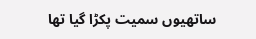ساتھیوں سمیت پکڑا گیا تھا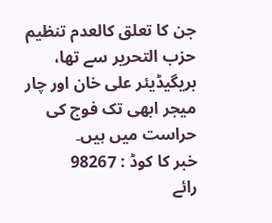جن کا تعلق کالعدم تنظیم حزب التحریر سے تھا، بریگیڈیئر علی خان اور چار میجر ابھی تک فوج کی حراست میں ہیں۔
خبر کا کوڈ : 98267
رائے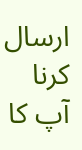ارسال کرنا
آپ کا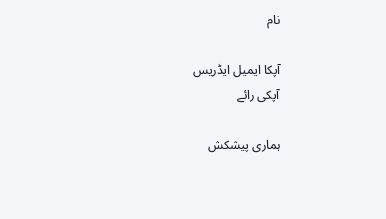نام

آپکا ایمیل ایڈریس
آپکی رائے

ہماری پیشکش